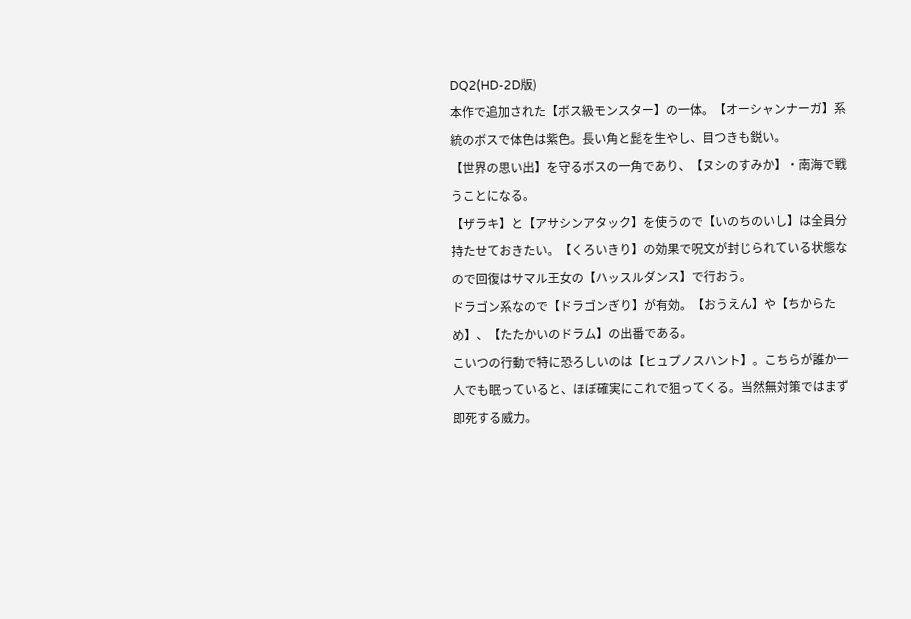DQ2(HD-2D版)
本作で追加された【ボス級モンスター】の一体。【オーシャンナーガ】系統のボスで体色は紫色。長い角と髭を生やし、目つきも鋭い。
【世界の思い出】を守るボスの一角であり、【ヌシのすみか】・南海で戦うことになる。
【ザラキ】と【アサシンアタック】を使うので【いのちのいし】は全員分持たせておきたい。【くろいきり】の効果で呪文が封じられている状態なので回復はサマル王女の【ハッスルダンス】で行おう。
ドラゴン系なので【ドラゴンぎり】が有効。【おうえん】や【ちからため】、【たたかいのドラム】の出番である。
こいつの行動で特に恐ろしいのは【ヒュプノスハント】。こちらが誰か一人でも眠っていると、ほぼ確実にこれで狙ってくる。当然無対策ではまず即死する威力。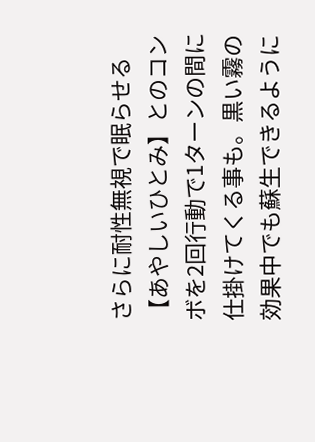さらに耐性無視で眠らせる【あやしいひとみ】とのコンボを2回行動で1ターンの間に仕掛けてくる事も。黒い霧の効果中でも蘇生できるように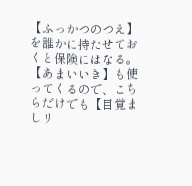【ふっかつのつえ】を誰かに持たせておくと保険にはなる。
【あまいいき】も使ってくるので、こちらだけでも【目覚ましリ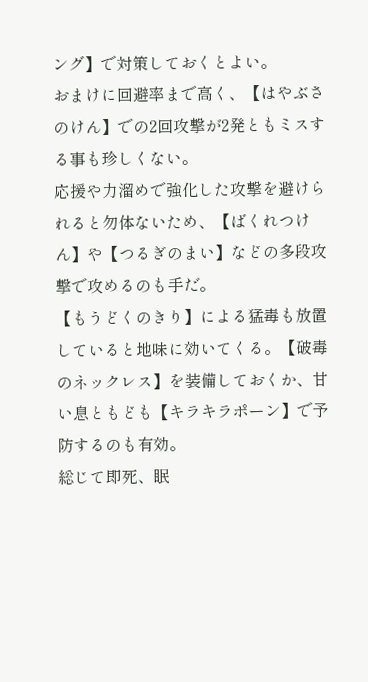ング】で対策しておくとよい。
おまけに回避率まで高く、【はやぶさのけん】での2回攻撃が2発ともミスする事も珍しくない。
応援や力溜めで強化した攻撃を避けられると勿体ないため、【ばくれつけん】や【つるぎのまい】などの多段攻撃で攻めるのも手だ。
【もうどくのきり】による猛毒も放置していると地味に効いてくる。【破毒のネックレス】を装備しておくか、甘い息ともども【キラキラポーン】で予防するのも有効。
総じて即死、眠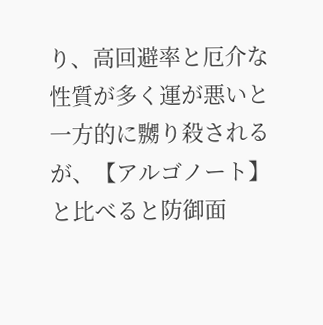り、高回避率と厄介な性質が多く運が悪いと一方的に嬲り殺されるが、【アルゴノート】と比べると防御面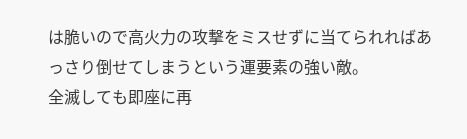は脆いので高火力の攻撃をミスせずに当てられればあっさり倒せてしまうという運要素の強い敵。
全滅しても即座に再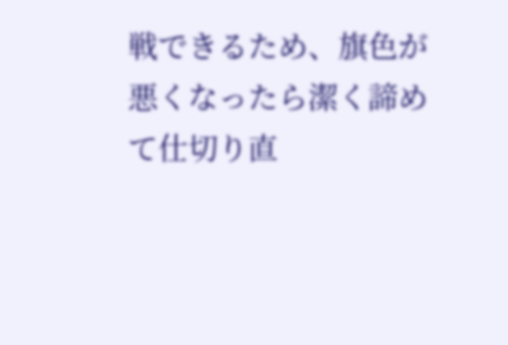戦できるため、旗色が悪くなったら潔く諦めて仕切り直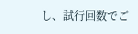し、試行回数でご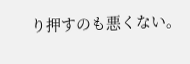り押すのも悪くない。